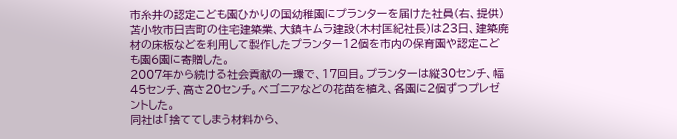市糸井の認定こども園ひかりの国幼稚園にプランターを届けた社員(右、提供)
苫小牧市日吉町の住宅建築業、大鎮キムラ建設(木村匡紀社長)は23日、建築廃材の床板などを利用して製作したプランター12個を市内の保育園や認定こども園6園に寄贈した。
2007年から続ける社会貢献の一環で、17回目。プランターは縦30センチ、幅45センチ、高さ20センチ。ベゴニアなどの花苗を植え、各園に2個ずつプレゼントした。
同社は「捨ててしまう材料から、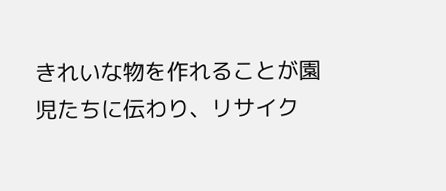きれいな物を作れることが園児たちに伝わり、リサイク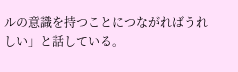ルの意識を持つことにつながればうれしい」と話している。